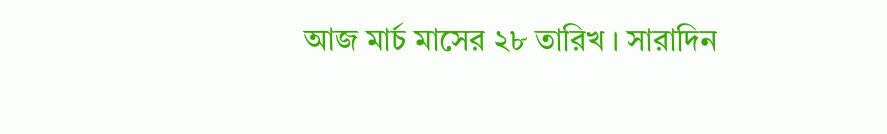আজ মার্চ মাসের ২৮ তারিখ । সারাদিন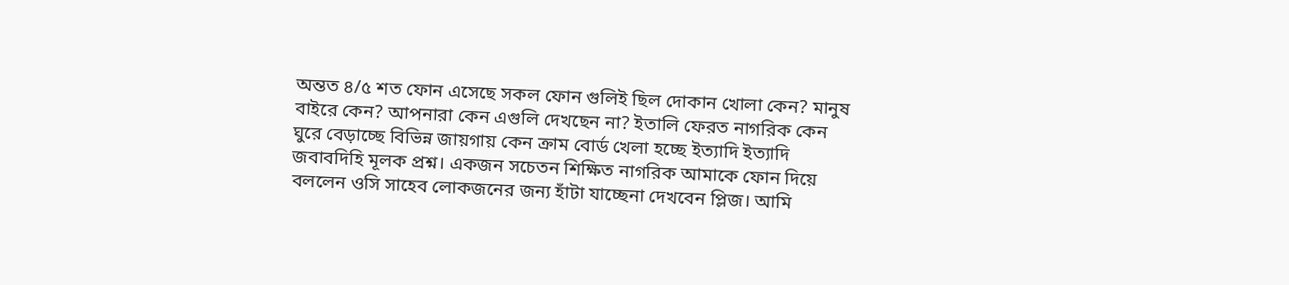অন্তত ৪/৫ শত ফোন এসেছে সকল ফোন গুলিই ছিল দোকান খোলা কেন? মানুষ বাইরে কেন? আপনারা কেন এগুলি দেখছেন না? ইতালি ফেরত নাগরিক কেন ঘুরে বেড়াচ্ছে বিভিন্ন জায়গায় কেন ক্রাম বোর্ড খেলা হচ্ছে ইত্যাদি ইত্যাদি জবাবদিহি মূলক প্রশ্ন। একজন সচেতন শিক্ষিত নাগরিক আমাকে ফোন দিয়ে বললেন ওসি সাহেব লোকজনের জন্য হাঁটা যাচ্ছেনা দেখবেন প্লিজ। আমি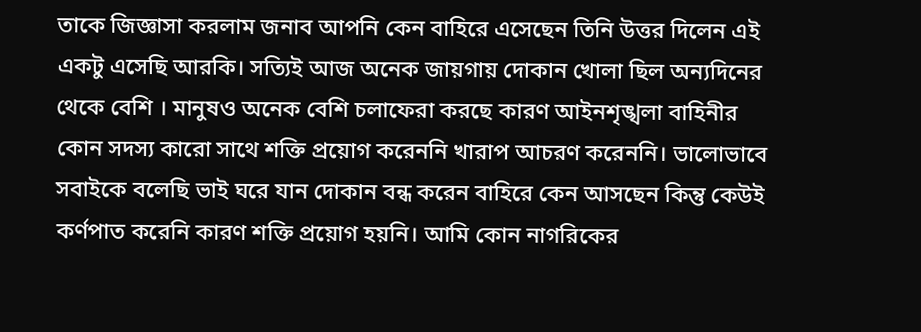তাকে জিজ্ঞাসা করলাম জনাব আপনি কেন বাহিরে এসেছেন তিনি উত্তর দিলেন এই একটু এসেছি আরকি। সত্যিই আজ অনেক জায়গায় দোকান খোলা ছিল অন্যদিনের থেকে বেশি । মানুষও অনেক বেশি চলাফেরা করছে কারণ আইনশৃঙ্খলা বাহিনীর কোন সদস্য কারো সাথে শক্তি প্রয়োগ করেননি খারাপ আচরণ করেননি। ভালোভাবে সবাইকে বলেছি ভাই ঘরে যান দোকান বন্ধ করেন বাহিরে কেন আসছেন কিন্তু কেউই কর্ণপাত করেনি কারণ শক্তি প্রয়োগ হয়নি। আমি কোন নাগরিকের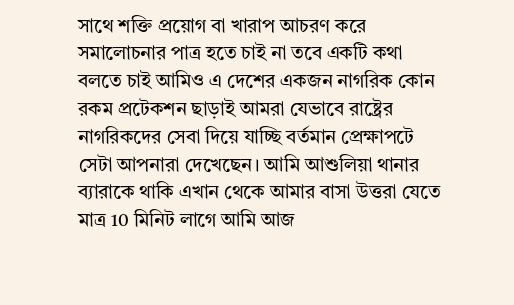সাথে শক্তি প্রয়োগ বা খারাপ আচরণ করে সমালোচনার পাত্র হতে চাই না তবে একটি কথা বলতে চাই আমিও এ দেশের একজন নাগরিক কোন রকম প্রটেকশন ছাড়াই আমরা যেভাবে রাষ্ট্রের নাগরিকদের সেবা দিয়ে যাচ্ছি বর্তমান প্রেক্ষাপটে সেটা আপনারা দেখেছেন। আমি আশুলিয়া থানার ব্যারাকে থাকি এখান থেকে আমার বাসা উত্তরা যেতে মাত্র 10 মিনিট লাগে আমি আজ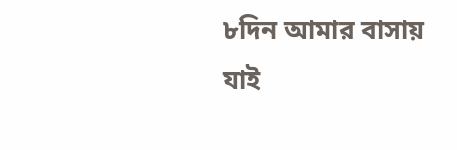৮দিন আমার বাসায় যাই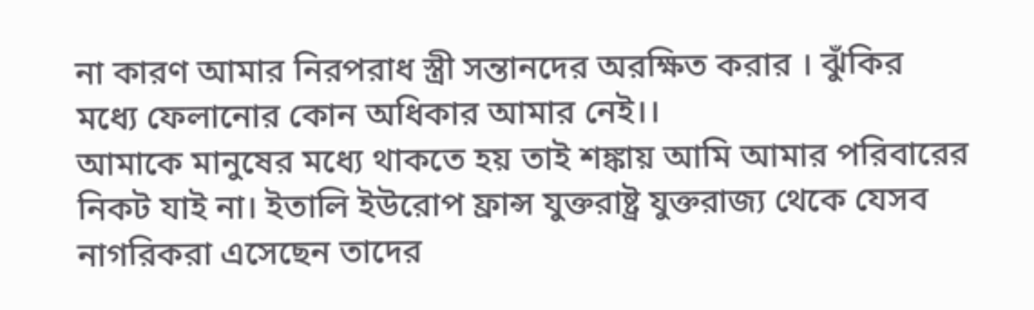না কারণ আমার নিরপরাধ স্ত্রী সন্তানদের অরক্ষিত করার । ঝুঁকির মধ্যে ফেলানোর কোন অধিকার আমার নেই।।
আমাকে মানুষের মধ্যে থাকতে হয় তাই শঙ্কায় আমি আমার পরিবারের নিকট যাই না। ইতালি ইউরোপ ফ্রান্স যুক্তরাষ্ট্র যুক্তরাজ্য থেকে যেসব নাগরিকরা এসেছেন তাদের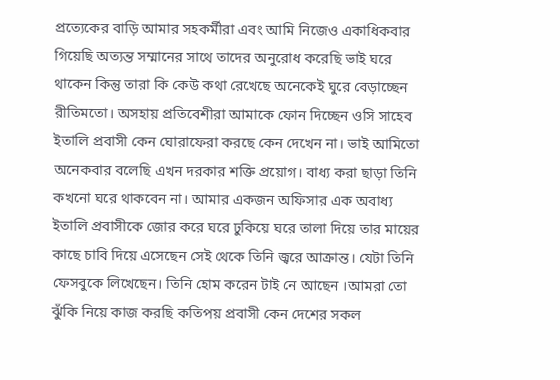প্রত্যেকের বাড়ি আমার সহকর্মীরা এবং আমি নিজেও একাধিকবার গিয়েছি অত্যন্ত সম্মানের সাথে তাদের অনুরোধ করেছি ভাই ঘরে থাকেন কিন্তু তারা কি কেউ কথা রেখেছে অনেকেই ঘুরে বেড়াচ্ছেন রীতিমতো। অসহায় প্রতিবেশীরা আমাকে ফোন দিচ্ছেন ওসি সাহেব ইতালি প্রবাসী কেন ঘোরাফেরা করছে কেন দেখেন না। ভাই আমিতো অনেকবার বলেছি এখন দরকার শক্তি প্রয়োগ। বাধ্য করা ছাড়া তিনি কখনো ঘরে থাকবেন না। আমার একজন অফিসার এক অবাধ্য ইতালি প্রবাসীকে জোর করে ঘরে ঢুকিয়ে ঘরে তালা দিয়ে তার মায়ের কাছে চাবি দিয়ে এসেছেন সেই থেকে তিনি জ্বরে আক্রান্ত। যেটা তিনি ফেসবুকে লিখেছেন। তিনি হোম করেন টাই নে আছেন ।আমরা তো ঝুঁকি নিয়ে কাজ করছি কতিপয় প্রবাসী কেন দেশের সকল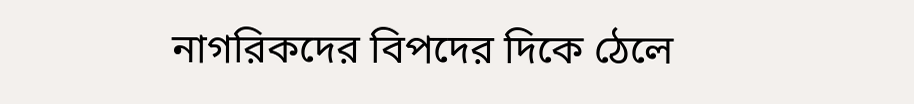নাগরিকদের বিপদের দিকে ঠেলে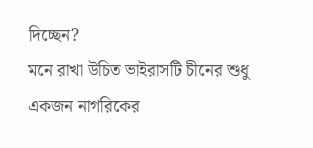দিচ্ছেন?
মনে রাখা উচিত ভাইরাসটি চীনের শুধু একজন নাগরিকের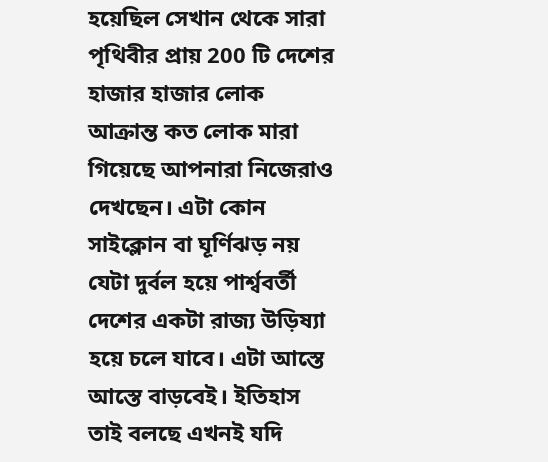হয়েছিল সেখান থেকে সারা পৃথিবীর প্রায় 200 টি দেশের হাজার হাজার লোক আক্রান্ত কত লোক মারা গিয়েছে আপনারা নিজেরাও দেখছেন। এটা কোন সাইক্লোন বা ঘূর্ণিঝড় নয় যেটা দুর্বল হয়ে পার্শ্ববর্তী দেশের একটা রাজ্য উড়িষ্যা হয়ে চলে যাবে। এটা আস্তে আস্তে বাড়বেই। ইতিহাস তাই বলছে এখনই যদি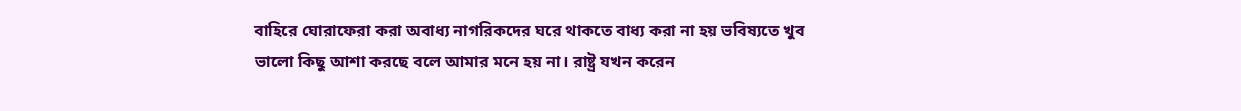বাহিরে ঘোরাফেরা করা অবাধ্য নাগরিকদের ঘরে থাকতে বাধ্য করা না হয় ভবিষ্যতে খুব ভালো কিছু আশা করছে বলে আমার মনে হয় না। রাষ্ট্র যখন করেন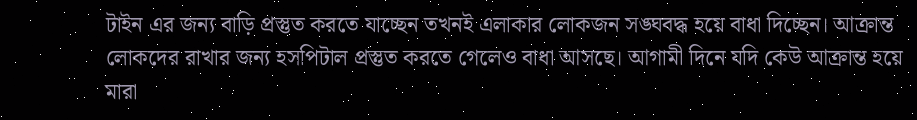টাইন এর জন্য বাড়ি প্রস্তুত করতে যাচ্ছেন তখনই এলাকার লোকজন সঙ্ঘবদ্ধ হয়ে বাধা দিচ্ছেন। আক্রান্ত লোকদের রাখার জন্য হসপিটাল প্রস্তুত করতে গেলেও বাধা আসছে। আগামী দিনে যদি কেউ আক্রান্ত হয়ে মারা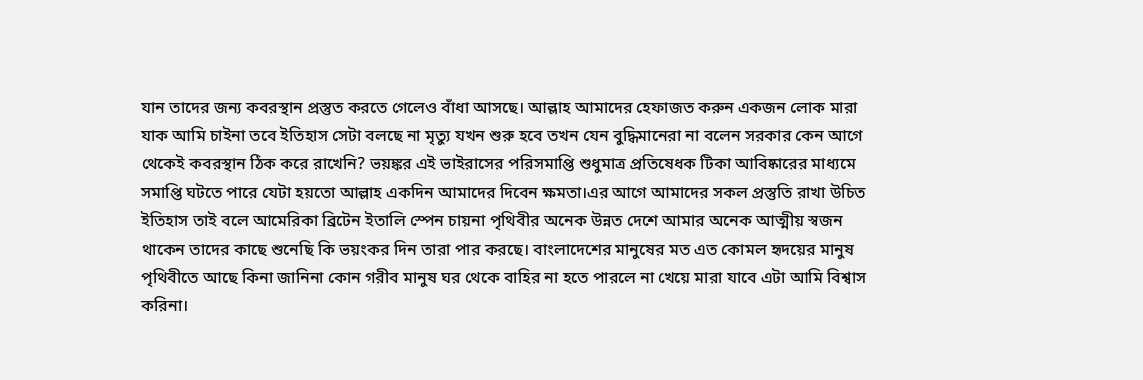যান তাদের জন্য কবরস্থান প্রস্তুত করতে গেলেও বাঁধা আসছে। আল্লাহ আমাদের হেফাজত করুন একজন লোক মারা যাক আমি চাইনা তবে ইতিহাস সেটা বলছে না মৃত্যু যখন শুরু হবে তখন যেন বুদ্ধিমানেরা না বলেন সরকার কেন আগে থেকেই কবরস্থান ঠিক করে রাখেনি? ভয়ঙ্কর এই ভাইরাসের পরিসমাপ্তি শুধুমাত্র প্রতিষেধক টিকা আবিষ্কারের মাধ্যমে সমাপ্তি ঘটতে পারে যেটা হয়তো আল্লাহ একদিন আমাদের দিবেন ক্ষমতা।এর আগে আমাদের সকল প্রস্তুতি রাখা উচিত ইতিহাস তাই বলে আমেরিকা ব্রিটেন ইতালি স্পেন চায়না পৃথিবীর অনেক উন্নত দেশে আমার অনেক আত্মীয় স্বজন থাকেন তাদের কাছে শুনেছি কি ভয়ংকর দিন তারা পার করছে। বাংলাদেশের মানুষের মত এত কোমল হৃদয়ের মানুষ পৃথিবীতে আছে কিনা জানিনা কোন গরীব মানুষ ঘর থেকে বাহির না হতে পারলে না খেয়ে মারা যাবে এটা আমি বিশ্বাস করিনা।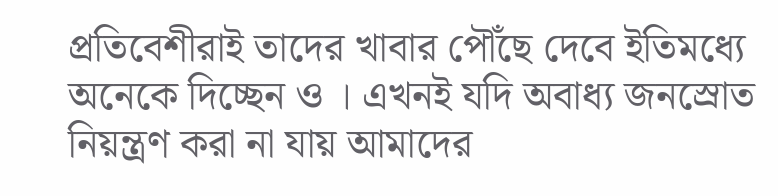প্রতিবেশীরাই তাদের খাবার পৌঁছে দেবে ইতিমধ্যে অনেকে দিচ্ছেন ও । এখনই যদি অবাধ্য জনস্রোত নিয়ন্ত্রণ করা না যায় আমাদের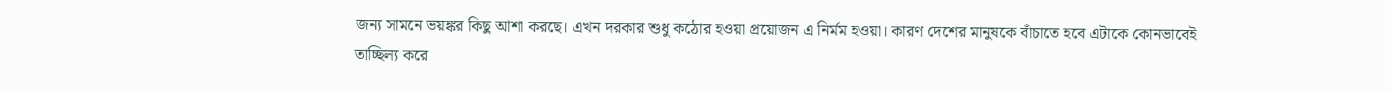জন্য সামনে ভয়ঙ্কর কিছু আশা করছে। এখন দরকার শুধু কঠোর হওয়া প্রয়োজন এ নির্মম হওয়া। কারণ দেশের মানুষকে বাঁচাতে হবে এটাকে কোনভাবেই তাচ্ছিল্য করে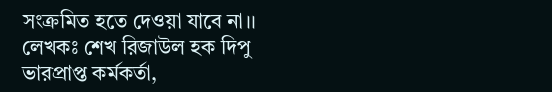সংক্রমিত হতে দেওয়া যাবে না।।
লেখকঃ শেখ রিজাউল হক দিপু
ভারপ্রাপ্ত কর্মকর্তা,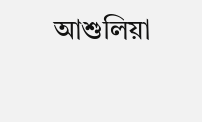আশুলিয়া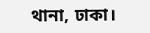থানা, ঢাকা।